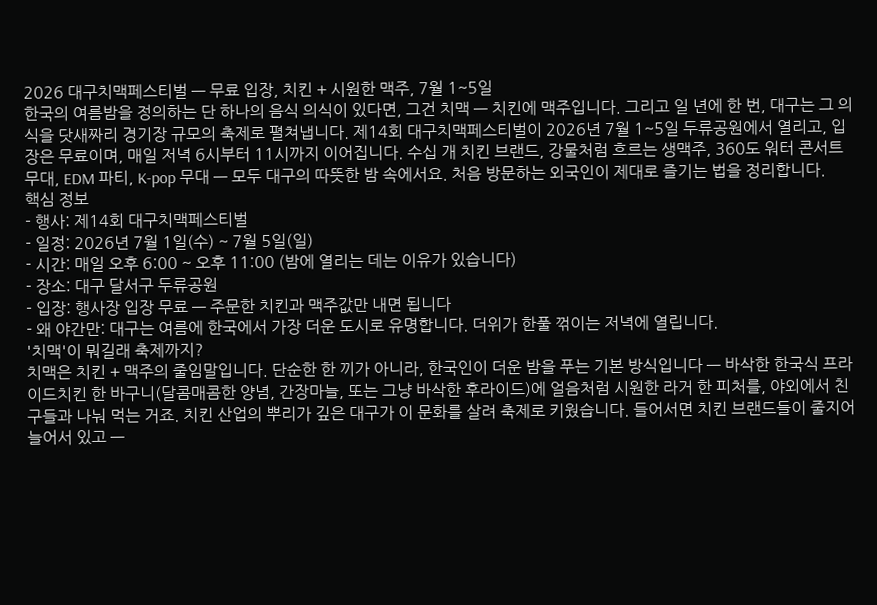2026 대구치맥페스티벌 — 무료 입장, 치킨 + 시원한 맥주, 7월 1~5일
한국의 여름밤을 정의하는 단 하나의 음식 의식이 있다면, 그건 치맥 — 치킨에 맥주입니다. 그리고 일 년에 한 번, 대구는 그 의식을 닷새짜리 경기장 규모의 축제로 펼쳐냅니다. 제14회 대구치맥페스티벌이 2026년 7월 1~5일 두류공원에서 열리고, 입장은 무료이며, 매일 저녁 6시부터 11시까지 이어집니다. 수십 개 치킨 브랜드, 강물처럼 흐르는 생맥주, 360도 워터 콘서트 무대, EDM 파티, K-pop 무대 — 모두 대구의 따뜻한 밤 속에서요. 처음 방문하는 외국인이 제대로 즐기는 법을 정리합니다.
핵심 정보
- 행사: 제14회 대구치맥페스티벌
- 일정: 2026년 7월 1일(수) ~ 7월 5일(일)
- 시간: 매일 오후 6:00 ~ 오후 11:00 (밤에 열리는 데는 이유가 있습니다)
- 장소: 대구 달서구 두류공원
- 입장: 행사장 입장 무료 — 주문한 치킨과 맥주값만 내면 됩니다
- 왜 야간만: 대구는 여름에 한국에서 가장 더운 도시로 유명합니다. 더위가 한풀 꺾이는 저녁에 열립니다.
'치맥'이 뭐길래 축제까지?
치맥은 치킨 + 맥주의 줄임말입니다. 단순한 한 끼가 아니라, 한국인이 더운 밤을 푸는 기본 방식입니다 — 바삭한 한국식 프라이드치킨 한 바구니(달콤매콤한 양념, 간장마늘, 또는 그냥 바삭한 후라이드)에 얼음처럼 시원한 라거 한 피처를, 야외에서 친구들과 나눠 먹는 거죠. 치킨 산업의 뿌리가 깊은 대구가 이 문화를 살려 축제로 키웠습니다. 들어서면 치킨 브랜드들이 줄지어 늘어서 있고 —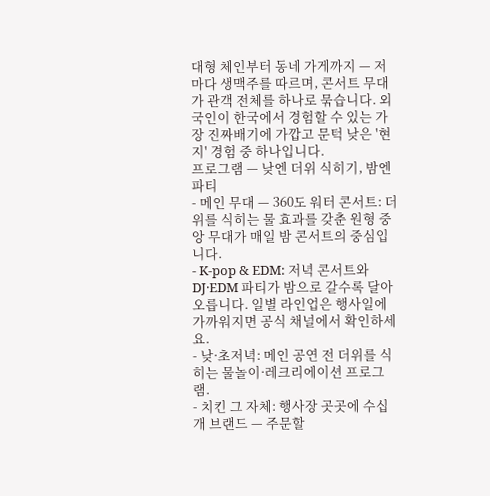대형 체인부터 동네 가게까지 — 저마다 생맥주를 따르며, 콘서트 무대가 관객 전체를 하나로 묶습니다. 외국인이 한국에서 경험할 수 있는 가장 진짜배기에 가깝고 문턱 낮은 '현지' 경험 중 하나입니다.
프로그램 — 낮엔 더위 식히기, 밤엔 파티
- 메인 무대 — 360도 워터 콘서트: 더위를 식히는 물 효과를 갖춘 원형 중앙 무대가 매일 밤 콘서트의 중심입니다.
- K-pop & EDM: 저녁 콘서트와 DJ·EDM 파티가 밤으로 갈수록 달아오릅니다. 일별 라인업은 행사일에 가까워지면 공식 채널에서 확인하세요.
- 낮·초저녁: 메인 공연 전 더위를 식히는 물놀이·레크리에이션 프로그램.
- 치킨 그 자체: 행사장 곳곳에 수십 개 브랜드 — 주문할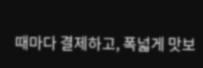때마다 결제하고, 폭넓게 맛보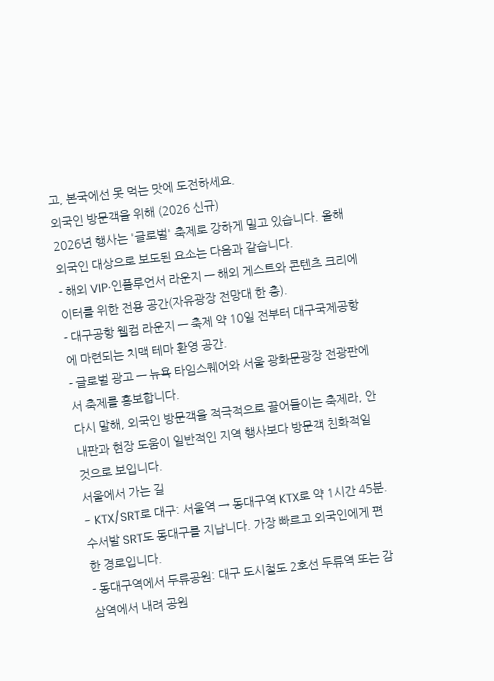고, 본국에선 못 먹는 맛에 도전하세요.
외국인 방문객을 위해 (2026 신규)
2026년 행사는 '글로벌' 축제로 강하게 밀고 있습니다. 올해 외국인 대상으로 보도된 요소는 다음과 같습니다.
- 해외 VIP·인플루언서 라운지 — 해외 게스트와 콘텐츠 크리에이터를 위한 전용 공간(자유광장 전망대 한 층).
- 대구공항 웰컴 라운지 — 축제 약 10일 전부터 대구국제공항에 마련되는 치맥 테마 환영 공간.
- 글로벌 광고 — 뉴욕 타임스퀘어와 서울 광화문광장 전광판에서 축제를 홍보합니다.
다시 말해, 외국인 방문객을 적극적으로 끌어들이는 축제라, 안내판과 현장 도움이 일반적인 지역 행사보다 방문객 친화적일 것으로 보입니다.
서울에서 가는 길
- KTX/SRT로 대구: 서울역 → 동대구역 KTX로 약 1시간 45분. 수서발 SRT도 동대구를 지납니다. 가장 빠르고 외국인에게 편한 경로입니다.
- 동대구역에서 두류공원: 대구 도시철도 2호선 두류역 또는 감삼역에서 내려 공원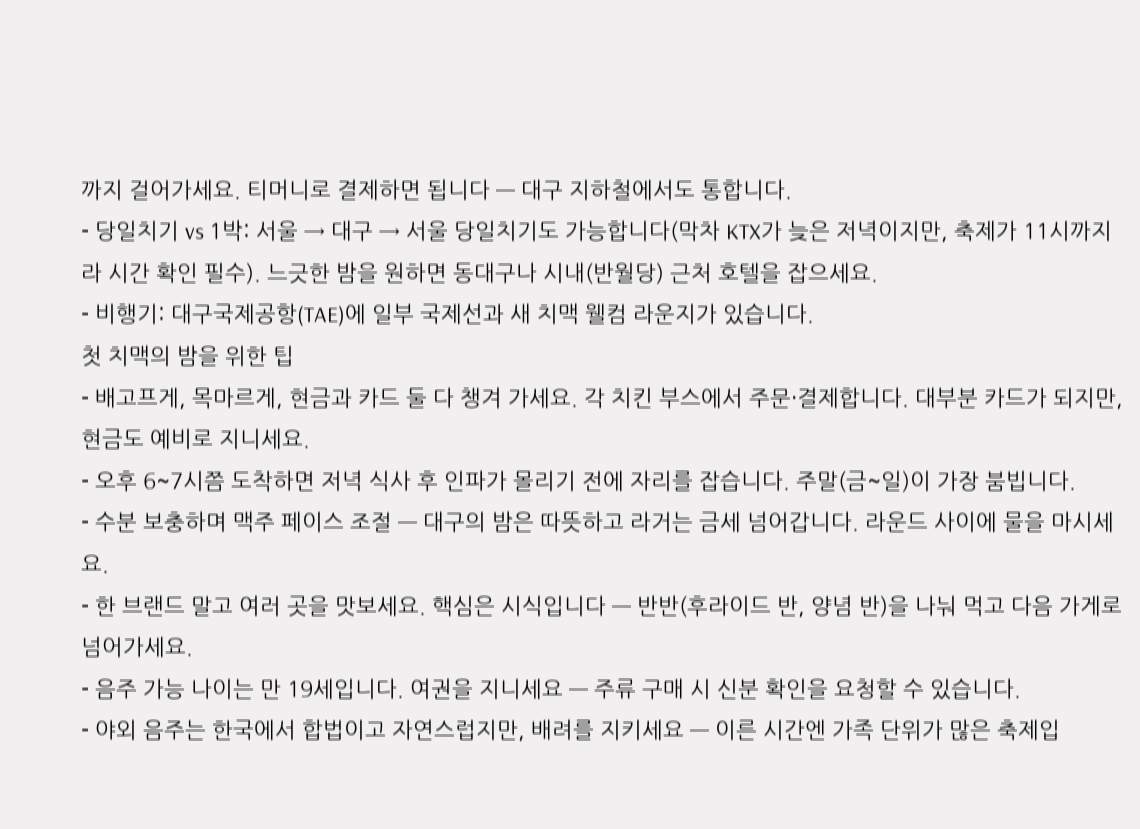까지 걸어가세요. 티머니로 결제하면 됩니다 — 대구 지하철에서도 통합니다.
- 당일치기 vs 1박: 서울 → 대구 → 서울 당일치기도 가능합니다(막차 KTX가 늦은 저녁이지만, 축제가 11시까지라 시간 확인 필수). 느긋한 밤을 원하면 동대구나 시내(반월당) 근처 호텔을 잡으세요.
- 비행기: 대구국제공항(TAE)에 일부 국제선과 새 치맥 웰컴 라운지가 있습니다.
첫 치맥의 밤을 위한 팁
- 배고프게, 목마르게, 현금과 카드 둘 다 챙겨 가세요. 각 치킨 부스에서 주문·결제합니다. 대부분 카드가 되지만, 현금도 예비로 지니세요.
- 오후 6~7시쯤 도착하면 저녁 식사 후 인파가 몰리기 전에 자리를 잡습니다. 주말(금~일)이 가장 붐빕니다.
- 수분 보충하며 맥주 페이스 조절 — 대구의 밤은 따뜻하고 라거는 금세 넘어갑니다. 라운드 사이에 물을 마시세요.
- 한 브랜드 말고 여러 곳을 맛보세요. 핵심은 시식입니다 — 반반(후라이드 반, 양념 반)을 나눠 먹고 다음 가게로 넘어가세요.
- 음주 가능 나이는 만 19세입니다. 여권을 지니세요 — 주류 구매 시 신분 확인을 요청할 수 있습니다.
- 야외 음주는 한국에서 합법이고 자연스럽지만, 배려를 지키세요 — 이른 시간엔 가족 단위가 많은 축제입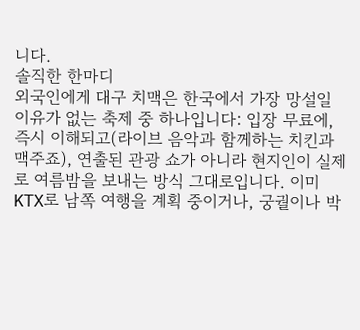니다.
솔직한 한마디
외국인에게 대구 치맥은 한국에서 가장 망설일 이유가 없는 축제 중 하나입니다: 입장 무료에, 즉시 이해되고(라이브 음악과 함께하는 치킨과 맥주죠), 연출된 관광 쇼가 아니라 현지인이 실제로 여름밤을 보내는 방식 그대로입니다. 이미 KTX로 남쪽 여행을 계획 중이거나, 궁궐이나 박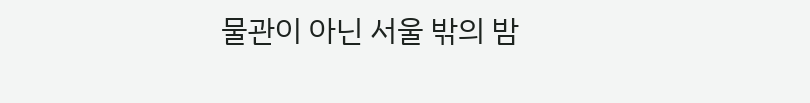물관이 아닌 서울 밖의 밤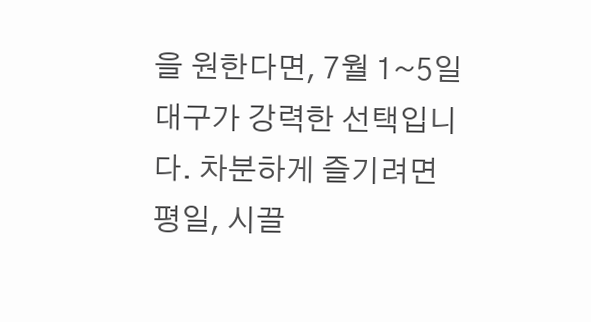을 원한다면, 7월 1~5일 대구가 강력한 선택입니다. 차분하게 즐기려면 평일, 시끌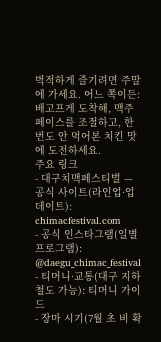벅적하게 즐기려면 주말에 가세요. 어느 쪽이든: 배고프게 도착해, 맥주 페이스를 조절하고, 한 번도 안 먹어본 치킨 맛에 도전하세요.
주요 링크
- 대구치맥페스티벌 — 공식 사이트(라인업·업데이트): chimacfestival.com
- 공식 인스타그램(일별 프로그램): @daegu_chimac_festival
- 티머니·교통(대구 지하철도 가능): 티머니 가이드
- 장마 시기(7월 초 비 확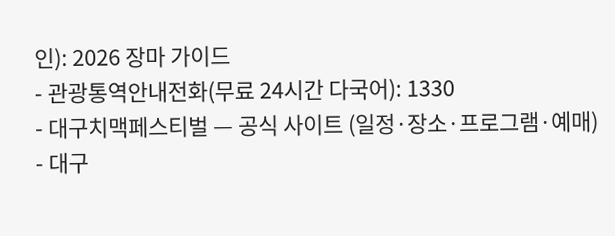인): 2026 장마 가이드
- 관광통역안내전화(무료 24시간 다국어): 1330
- 대구치맥페스티벌 — 공식 사이트 (일정·장소·프로그램·예매)
- 대구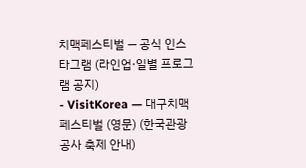치맥페스티벌 — 공식 인스타그램 (라인업·일별 프로그램 공지)
- VisitKorea — 대구치맥페스티벌 (영문) (한국관광공사 축제 안내)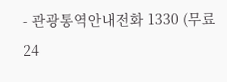- 관광통역안내전화 1330 (무료 24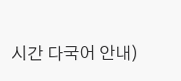시간 다국어 안내)